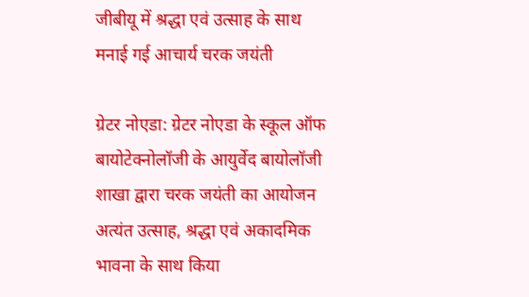जीबीयू में श्रद्धा एवं उत्साह के साथ मनाई गई आचार्य चरक जयंती

ग्रेटर नोएडा: ग्रेटर नोएडा के स्कूल ऑफ बायोटेक्नोलॉजी के आयुर्वेद बायोलॉजी शाखा द्वारा चरक जयंती का आयोजन अत्यंत उत्साह, श्रद्धा एवं अकादमिक भावना के साथ किया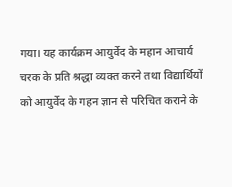गया। यह कार्यक्रम आयुर्वेद के महान आचार्य चरक के प्रति श्रद्धा व्यक्त करने तथा विद्यार्थियों को आयुर्वेद के गहन ज्ञान से परिचित कराने के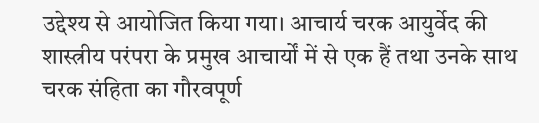उद्देश्य से आयोजित किया गया। आचार्य चरक आयुर्वेद की शास्त्रीय परंपरा के प्रमुख आचार्यों में से एक हैं तथा उनके साथ चरक संहिता का गौरवपूर्ण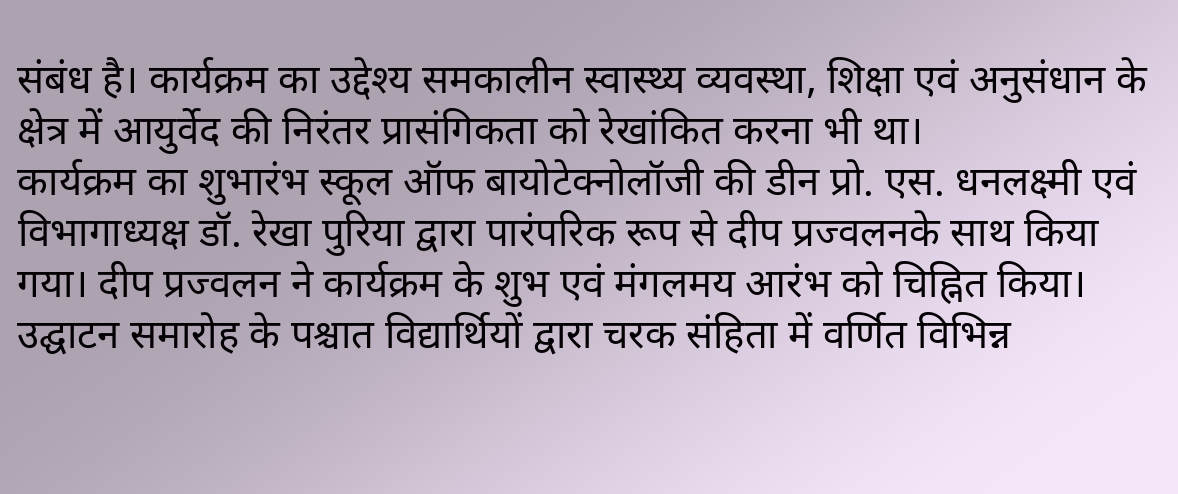संबंध है। कार्यक्रम का उद्देश्य समकालीन स्वास्थ्य व्यवस्था, शिक्षा एवं अनुसंधान के क्षेत्र में आयुर्वेद की निरंतर प्रासंगिकता को रेखांकित करना भी था।
कार्यक्रम का शुभारंभ स्कूल ऑफ बायोटेक्नोलॉजी की डीन प्रो. एस. धनलक्ष्मी एवं विभागाध्यक्ष डॉ. रेखा पुरिया द्वारा पारंपरिक रूप से दीप प्रज्वलनके साथ किया गया। दीप प्रज्वलन ने कार्यक्रम के शुभ एवं मंगलमय आरंभ को चिह्नित किया।
उद्घाटन समारोह के पश्चात विद्यार्थियों द्वारा चरक संहिता में वर्णित विभिन्न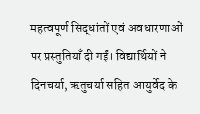महत्वपूर्ण सिद्धांतों एवं अवधारणाओं पर प्रस्तुतियाँ दी गईं। विद्यार्थियों ने दिनचर्या, ऋतुचर्या सहित आयुर्वेद के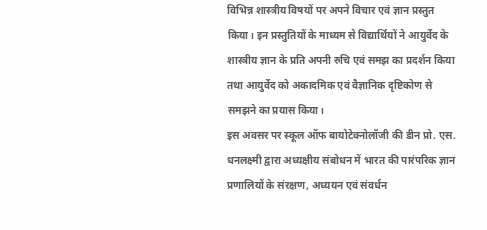विभिन्न शास्त्रीय विषयों पर अपने विचार एवं ज्ञान प्रस्तुत किया। इन प्रस्तुतियों के माध्यम से विद्यार्थियों ने आयुर्वेद के शास्त्रीय ज्ञान के प्रति अपनी रुचि एवं समझ का प्रदर्शन किया तथा आयुर्वेद को अकादमिक एवं वैज्ञानिक दृष्टिकोण से समझने का प्रयास किया।
इस अवसर पर स्कूल ऑफ बायोटेक्नोलॉजी की डीन प्रो. एस. धनलक्ष्मी द्वारा अध्यक्षीय संबोधन में भारत की पारंपरिक ज्ञान प्रणालियों के संरक्षण, अध्ययन एवं संवर्धन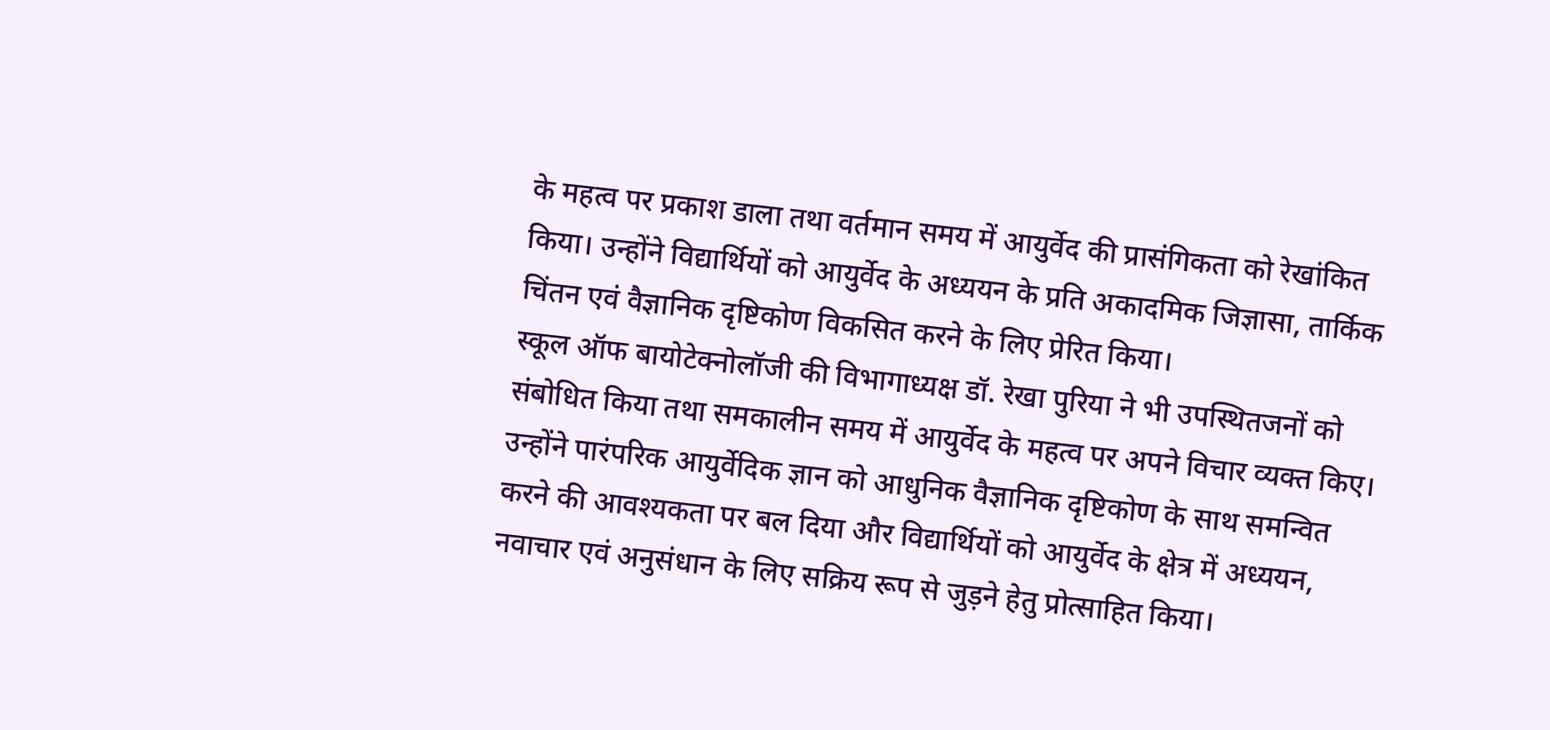के महत्व पर प्रकाश डाला तथा वर्तमान समय में आयुर्वेद की प्रासंगिकता को रेखांकित किया। उन्होंने विद्यार्थियों को आयुर्वेद के अध्ययन के प्रति अकादमिक जिज्ञासा, तार्किक चिंतन एवं वैज्ञानिक दृष्टिकोण विकसित करने के लिए प्रेरित किया।
स्कूल ऑफ बायोटेक्नोलॉजी की विभागाध्यक्ष डॉ. रेखा पुरिया ने भी उपस्थितजनों को संबोधित किया तथा समकालीन समय में आयुर्वेद के महत्व पर अपने विचार व्यक्त किए। उन्होंने पारंपरिक आयुर्वेदिक ज्ञान को आधुनिक वैज्ञानिक दृष्टिकोण के साथ समन्वित करने की आवश्यकता पर बल दिया और विद्यार्थियों को आयुर्वेद के क्षेत्र में अध्ययन, नवाचार एवं अनुसंधान के लिए सक्रिय रूप से जुड़ने हेतु प्रोत्साहित किया।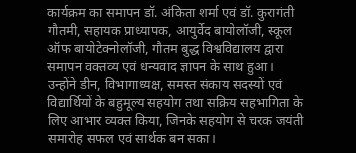कार्यक्रम का समापन डॉ. अंकिता शर्मा एवं डॉ. कुरागंती गौतमी, सहायक प्राध्यापक, आयुर्वेद बायोलॉजी, स्कूल ऑफ बायोटेक्नोलॉजी, गौतम बुद्ध विश्वविद्यालय द्वारा समापन वक्तव्य एवं धन्यवाद ज्ञापन के साथ हुआ। उन्होंने डीन, विभागाध्यक्ष, समस्त संकाय सदस्यों एवं विद्यार्थियों के बहुमूल्य सहयोग तथा सक्रिय सहभागिता के लिए आभार व्यक्त किया, जिनके सहयोग से चरक जयंती समारोह सफल एवं सार्थक बन सका।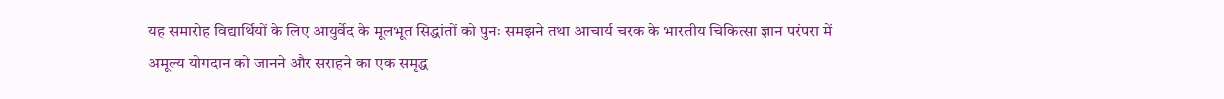यह समारोह विद्यार्थियों के लिए आयुर्वेद के मूलभूत सिद्धांतों को पुनः समझने तथा आचार्य चरक के भारतीय चिकित्सा ज्ञान परंपरा में अमूल्य योगदान को जानने और सराहने का एक समृद्ध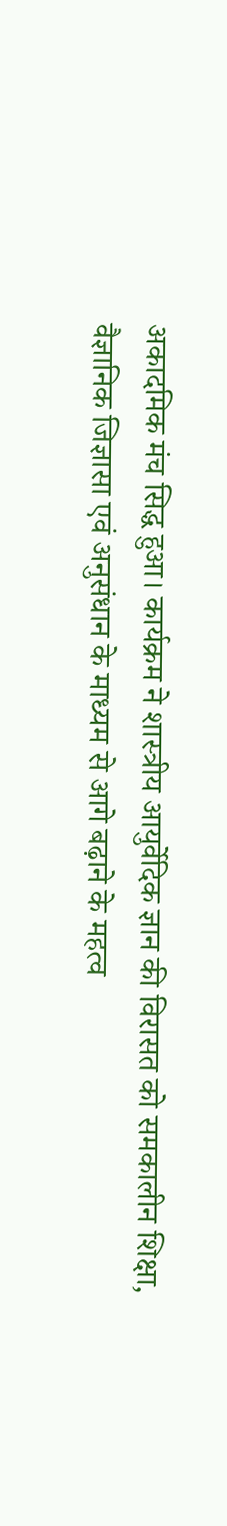अकादमिक मंच सिद्ध हुआ। कार्यक्रम ने शास्त्रीय आयुर्वेदिक ज्ञान की विरासत को समकालीन शिक्षा, वैज्ञानिक जिज्ञासा एवं अनुसंधान के माध्यम से आगे बढ़ाने के महत्व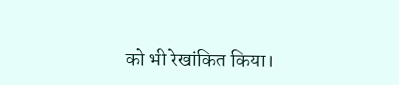को भी रेखांकित किया।